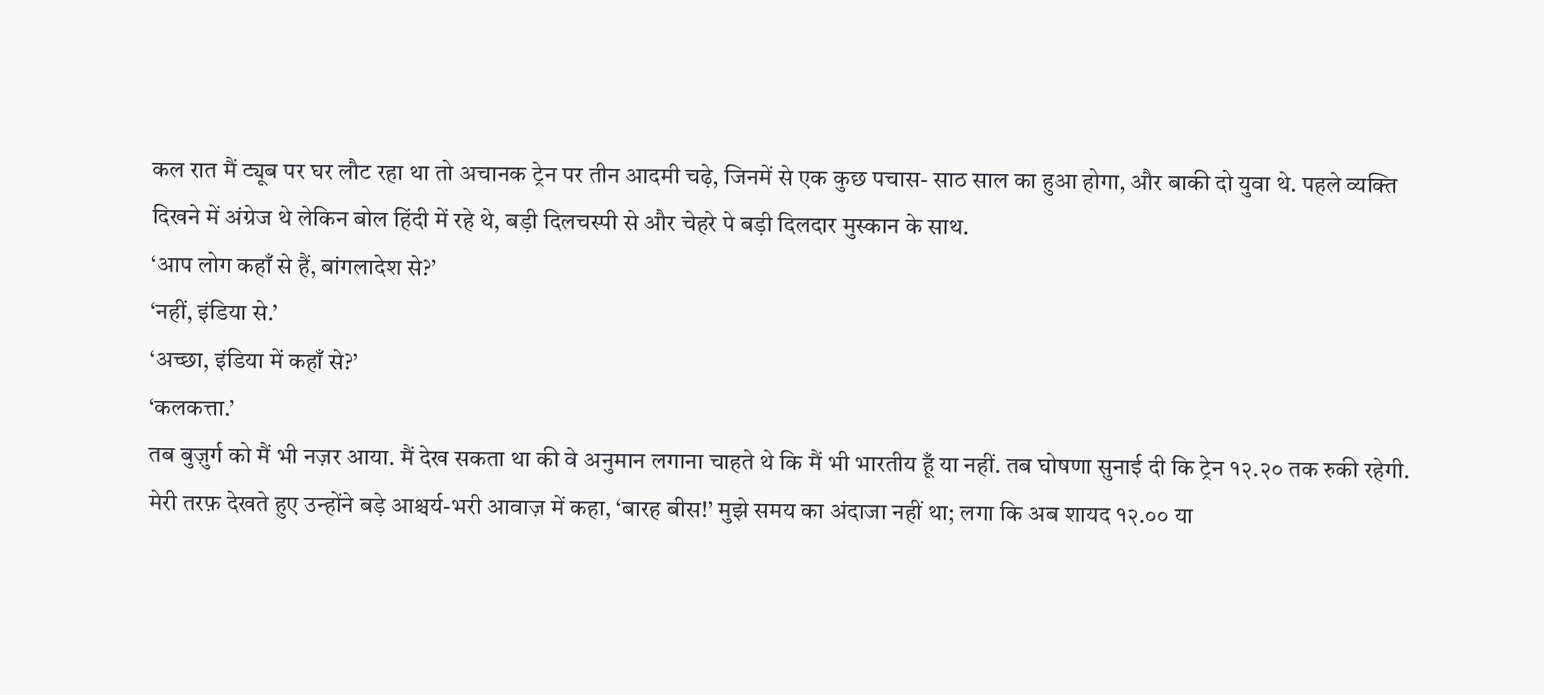कल रात मैं ट्यूब पर घर लौट रहा था तो अचानक ट्रेन पर तीन आदमी चढ़े, जिनमें से एक कुछ पचास- साठ साल का हुआ होगा, और बाकी दो युवा थे. पहले व्यक्ति दिखने में अंग्रेज थे लेकिन बोल हिंदी में रहे थे, बड़ी दिलचस्पी से और चेहरे पे बड़ी दिलदार मुस्कान के साथ.
‘आप लोग कहाँ से हैं, बांगलादेश से?’
‘नहीं, इंडिया से.’
‘अच्छा, इंडिया में कहाँ से?’
‘कलकत्ता.’
तब बुज़ुर्ग को मैं भी नज़र आया. मैं देख सकता था की वे अनुमान लगाना चाहते थे कि मैं भी भारतीय हूँ या नहीं. तब घोषणा सुनाई दी कि ट्रेन १२.२० तक रुकी रहेगी. मेरी तरफ़ देखते हुए उन्होंने बड़े आश्चर्य-भरी आवाज़ में कहा, ‘बारह बीस!’ मुझे समय का अंदाजा नहीं था; लगा कि अब शायद १२.०० या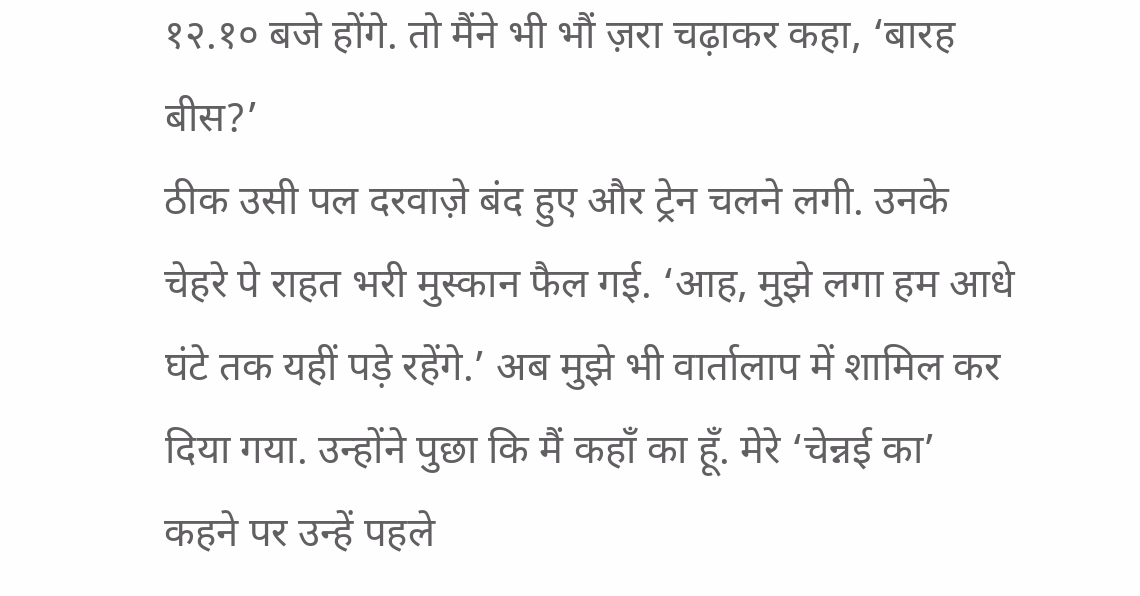१२.१० बजे होंगे. तो मैंने भी भौं ज़रा चढ़ाकर कहा, ‘बारह बीस?’
ठीक उसी पल दरवाज़े बंद हुए और ट्रेन चलने लगी. उनके चेहरे पे राहत भरी मुस्कान फैल गई. ‘आह, मुझे लगा हम आधे घंटे तक यहीं पड़े रहेंगे.’ अब मुझे भी वार्तालाप में शामिल कर दिया गया. उन्होंने पुछा कि मैं कहाँ का हूँ. मेरे ‘चेन्नई का’ कहने पर उन्हें पहले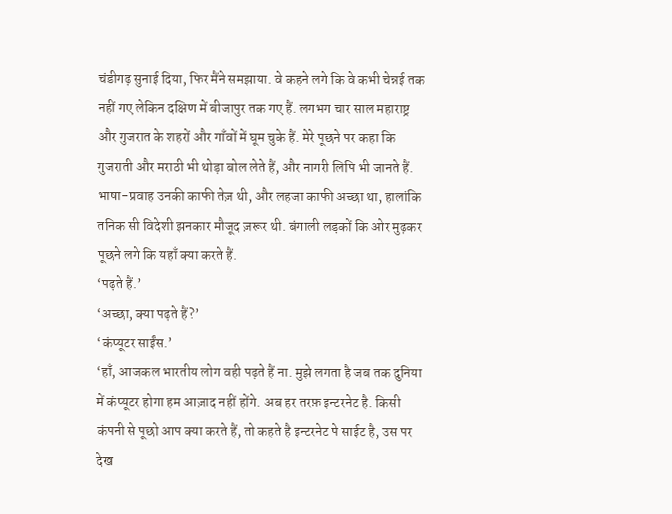चंडीगढ़ सुनाई दिया, फिर मैंने समझाया. वे कहने लगे कि वे कभी चेन्नई तक नहीं गए लेकिन दक्षिण में बीजापुर तक गए हैं. लगभग चार साल महाराष्ट्र और गुजरात के शहरों और गाँवों में घूम चुके हैं. मेरे पूछने पर कहा कि गुजराती और मराठी भी थोड़ा बोल लेते हैं, और नागरी लिपि भी जानते हैं. भाषा-प्रवाह उनकी काफी तेज़ थी, और लहजा काफी अच्छा था, हालांकि तनिक सी विदेशी झनकार मौजूद ज़रूर थी. बंगाली लड़कों कि ओर मुढ़कर पूछने लगे कि यहाँ क्या करते हैं.
‘पढ़ते हैं.’
‘अच्छा, क्या पढ़ते हैं?’
‘कंप्यूटर साईंस.’
‘हाँ, आजकल भारतीय लोग वही पढ़ते हैं ना. मुझे लगता है जब तक दुनिया में कंप्यूटर होगा हम आज़ाद नहीं होंगे. अब हर तरफ़ इन्टरनेट है. किसी कंपनी से पूछो आप क्या करते हैं, तो कहते है इन्टरनेट पे साईट है, उस पर देख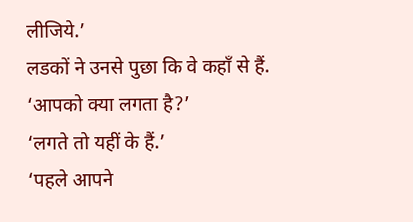लीजिये.’
लडकों ने उनसे पुछा कि वे कहाँ से हैं.
‘आपको क्या लगता है?’
‘लगते तो यहीं के हैं.’
‘पहले आपने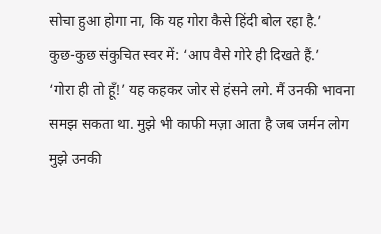सोचा हुआ होगा ना, कि यह गोरा कैसे हिंदी बोल रहा है.’
कुछ-कुछ संकुचित स्वर में: ‘आप वैसे गोरे ही दिखते हैं.’
‘गोरा ही तो हूँ!’ यह कहकर जोर से हंसने लगे. मैं उनकी भावना समझ सकता था. मुझे भी काफी मज़ा आता है जब जर्मन लोग मुझे उनकी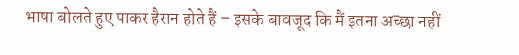भाषा बोलते हुए पाकर हैरान होते हैं – इसके बावजूद कि मैं इतना अच्छा नहीं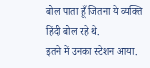बोल पाता हूँ जितना ये व्यक्ति हिंदी बोल रहे थे.
इतने में उनका स्टेशन आया.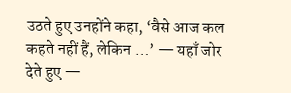उठते हुए उनहोंने कहा, ‘वैसे आज कल कहते नहीं हैं, लेकिन …’ — यहाँ जोर देते हुए —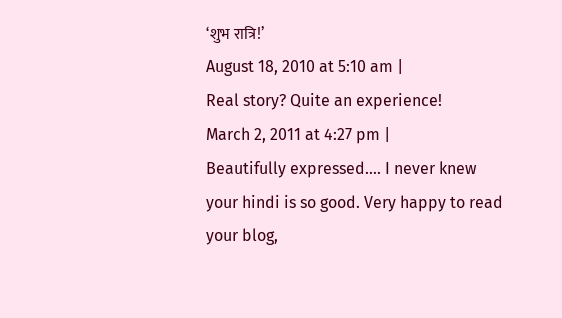‘शुभ रात्रि!’
August 18, 2010 at 5:10 am |
Real story? Quite an experience!
March 2, 2011 at 4:27 pm |
Beautifully expressed…. I never knew your hindi is so good. Very happy to read your blog,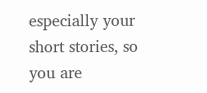especially your short stories, so you are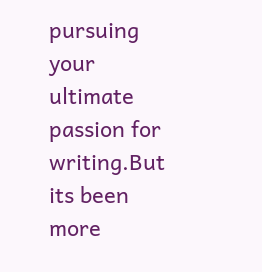pursuing your ultimate passion for writing.But its been more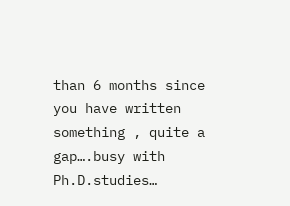than 6 months since you have written something , quite a gap….busy with Ph.D.studies…